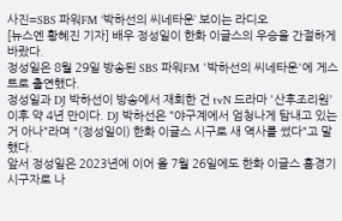사진=SBS 파워FM ‘박하선의 씨네타운’ 보이는 라디오
[뉴스엔 황혜진 기자] 배우 정성일이 한화 이글스의 우승을 간절하게 바랐다.
정성일은 8월 29일 방송된 SBS 파워FM '박하선의 씨네타운'에 게스트로 출연했다.
정성일과 DJ 박하선이 방송에서 재회한 건 tvN 드라마 '산후조리원' 이후 약 4년 만이다. DJ 박하선은 "야구계에서 엄청나게 탐내고 있는 거 아나"라며 "(정성일이) 한화 이글스 시구로 새 역사를 썼다"고 말했다.
앞서 정성일은 2023년에 이어 올 7월 26일에도 한화 이글스 홈경기 시구자로 나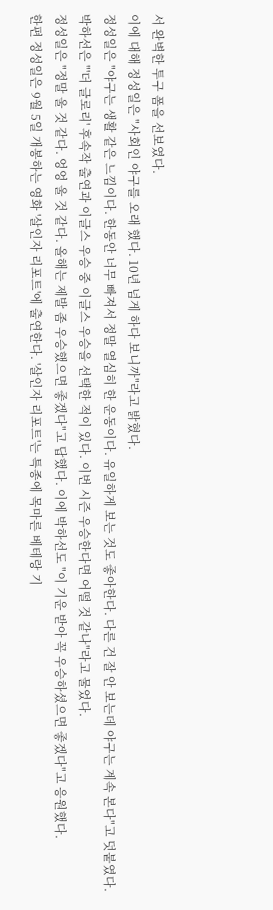서 완벽한 투구 폼을 선보였다.
이에 대해 정성일은 "사회인 야구를 오래 했다. 10년 넘게 하다 보니까"라고 밝혔다.
정성일은 "야구는 생활 같은 느낌이다. 한동안 너무 빠져서 정말 열심히 한 운동이다. 유일하게 보는 것도 좋아한다. 다른 건 잘 안 보는데 야구는 계속 본다"고 덧붙였다.
박하선은 "'더 글로리' 후속작 출연과 이글스 우승 중 이글스 우승을 선택한 적이 있다. 이번 시즌 우승한다면 어떨 것 같나"라고 물었다.
정성일은 "정말 울 것 같다. 엉엉 울 것 같다. 올해는 제발 좀 우승했으면 좋겠다"고 답했다. 이에 박하선도 "이 기운 받아 꼭 우승하셨으면 좋겠다"고 응원했다.
한편 정성일은 9월 5일 개봉하는 영화 '살인자 리포트'에 출연한다. '살인자 리포트'는 특종에 목마른 베테랑 기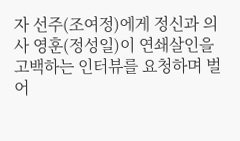자 선주(조여정)에게 정신과 의사 영훈(정성일)이 연쇄살인을 고백하는 인터뷰를 요청하며 벌어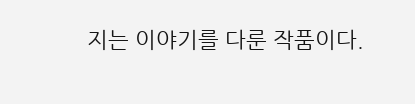지는 이야기를 다룬 작품이다.